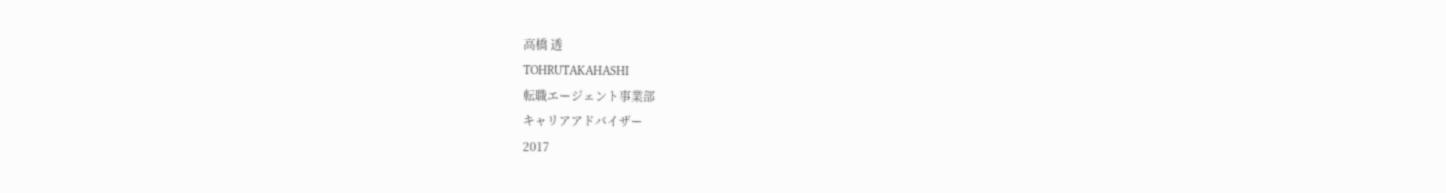高橋 透
TOHRUTAKAHASHI
転職エージェント事業部
キャリアアドバイザー
2017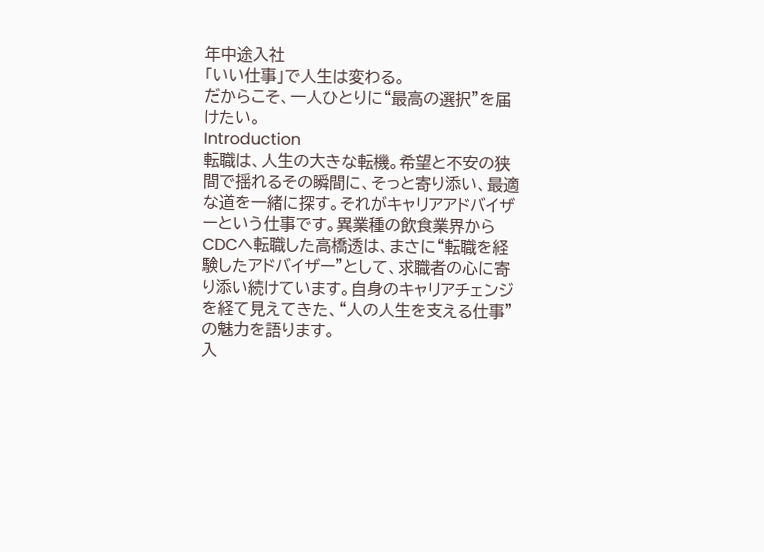年中途入社
「いい仕事」で人生は変わる。
だからこそ、一人ひとりに“最高の選択”を届けたい。
Introduction
転職は、人生の大きな転機。希望と不安の狭間で揺れるその瞬間に、そっと寄り添い、最適な道を一緒に探す。それがキャリアアドバイザーという仕事です。異業種の飲食業界からCDCへ転職した高橋透は、まさに“転職を経験したアドバイザー”として、求職者の心に寄り添い続けています。自身のキャリアチェンジを経て見えてきた、“人の人生を支える仕事”の魅力を語ります。
入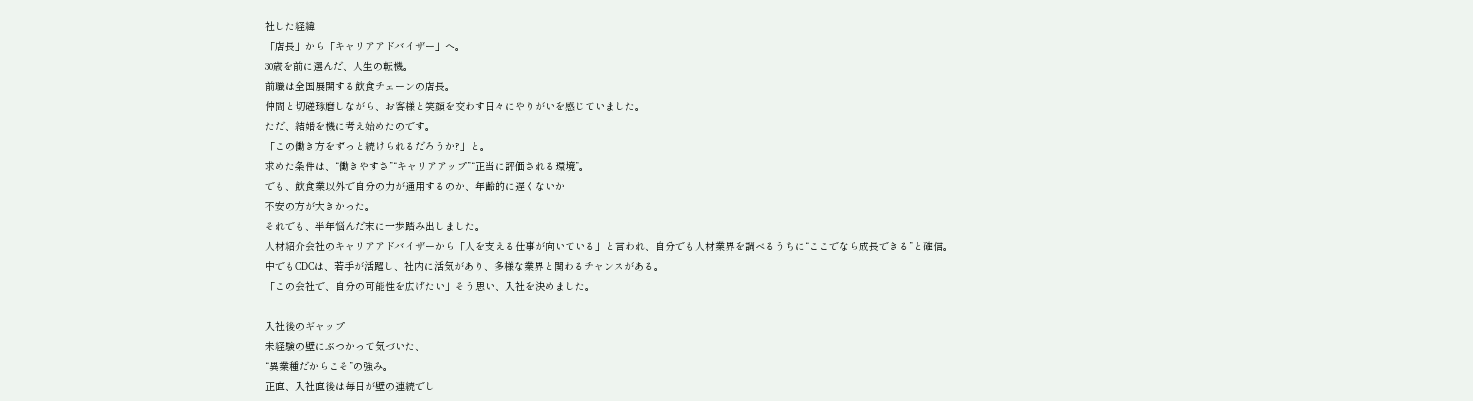社した経緯
「店長」から「キャリアアドバイザー」へ。
30歳を前に選んだ、人生の転機。
前職は全国展開する飲食チェーンの店長。
仲間と切磋琢磨しながら、お客様と笑顔を交わす日々にやりがいを感じていました。
ただ、結婚を機に考え始めたのです。
「この働き方をずっと続けられるだろうか?」と。
求めた条件は、“働きやすさ”“キャリアアップ”“正当に評価される環境”。
でも、飲食業以外で自分の力が通用するのか、年齢的に遅くないか
不安の方が大きかった。
それでも、半年悩んだ末に一歩踏み出しました。
人材紹介会社のキャリアアドバイザーから「人を支える仕事が向いている」と言われ、自分でも人材業界を調べるうちに“ここでなら成長できる”と確信。
中でもCDCは、若手が活躍し、社内に活気があり、多様な業界と関わるチャンスがある。
「この会社で、自分の可能性を広げたい」そう思い、入社を決めました。

入社後のギャップ
未経験の壁にぶつかって気づいた、
“異業種だからこそ”の強み。
正直、入社直後は毎日が壁の連続でし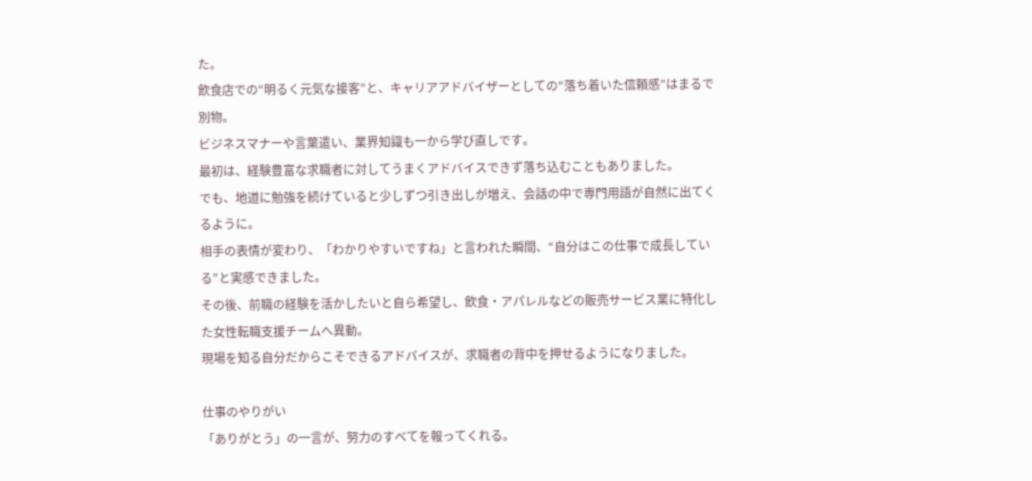た。
飲食店での“明るく元気な接客”と、キャリアアドバイザーとしての“落ち着いた信頼感”はまるで別物。
ビジネスマナーや言葉遣い、業界知識も一から学び直しです。
最初は、経験豊富な求職者に対してうまくアドバイスできず落ち込むこともありました。
でも、地道に勉強を続けていると少しずつ引き出しが増え、会話の中で専門用語が自然に出てくるように。
相手の表情が変わり、「わかりやすいですね」と言われた瞬間、“自分はこの仕事で成長している”と実感できました。
その後、前職の経験を活かしたいと自ら希望し、飲食・アパレルなどの販売サービス業に特化した女性転職支援チームへ異動。
現場を知る自分だからこそできるアドバイスが、求職者の背中を押せるようになりました。

仕事のやりがい
「ありがとう」の一言が、努力のすべてを報ってくれる。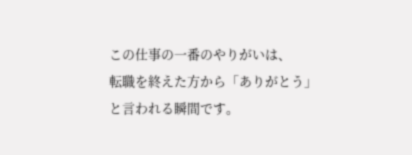この仕事の一番のやりがいは、
転職を終えた方から「ありがとう」と言われる瞬間です。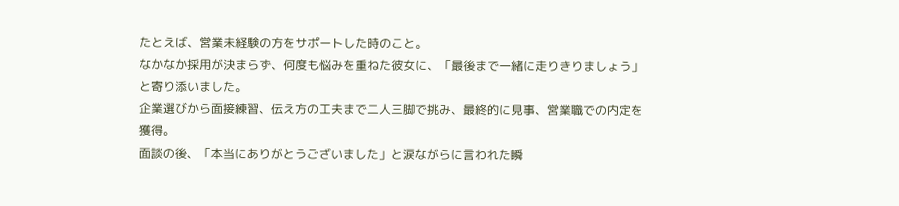たとえば、営業未経験の方をサポートした時のこと。
なかなか採用が決まらず、何度も悩みを重ねた彼女に、「最後まで一緒に走りきりましょう」と寄り添いました。
企業選びから面接練習、伝え方の工夫まで二人三脚で挑み、最終的に見事、営業職での内定を獲得。
面談の後、「本当にありがとうございました」と涙ながらに言われた瞬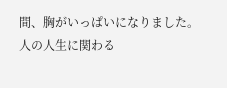間、胸がいっぱいになりました。
人の人生に関わる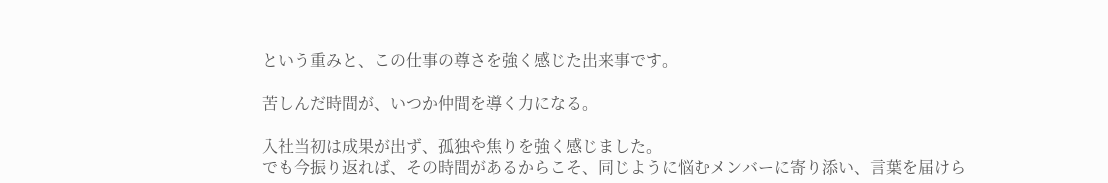という重みと、この仕事の尊さを強く感じた出来事です。

苦しんだ時間が、いつか仲間を導く力になる。

入社当初は成果が出ず、孤独や焦りを強く感じました。
でも今振り返れば、その時間があるからこそ、同じように悩むメンバーに寄り添い、言葉を届けら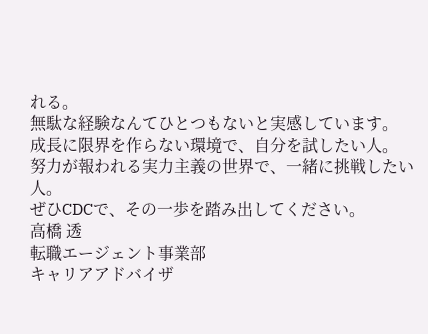れる。
無駄な経験なんてひとつもないと実感しています。
成長に限界を作らない環境で、自分を試したい人。
努力が報われる実力主義の世界で、一緒に挑戦したい人。
ぜひCDCで、その一歩を踏み出してください。
高橋 透
転職エージェント事業部
キャリアアドバイザ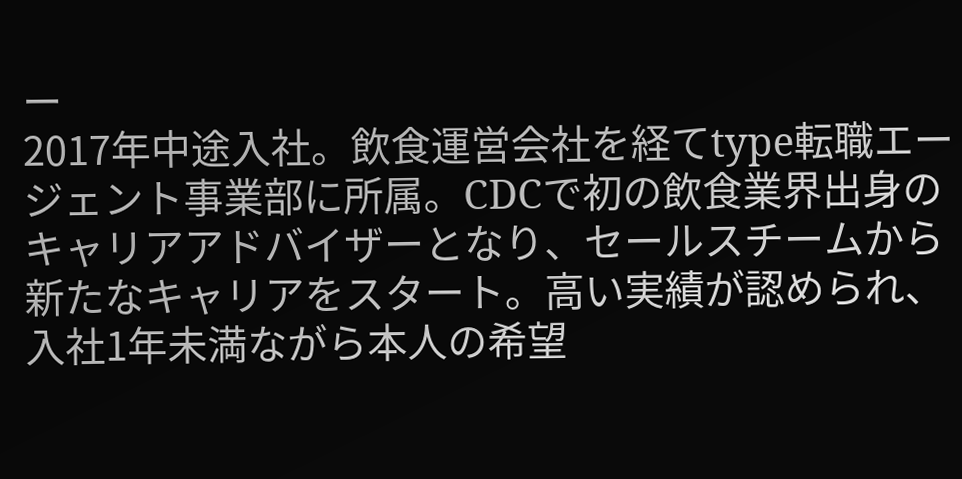ー
2017年中途入社。飲食運営会社を経てtype転職エージェント事業部に所属。CDCで初の飲食業界出身のキャリアアドバイザーとなり、セールスチームから新たなキャリアをスタート。高い実績が認められ、入社1年未満ながら本人の希望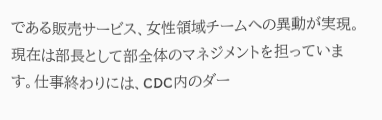である販売サービス、女性領域チームへの異動が実現。現在は部長として部全体のマネジメントを担っています。仕事終わりには、CDC内のダー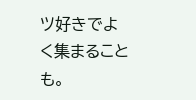ツ好きでよく集まることも。